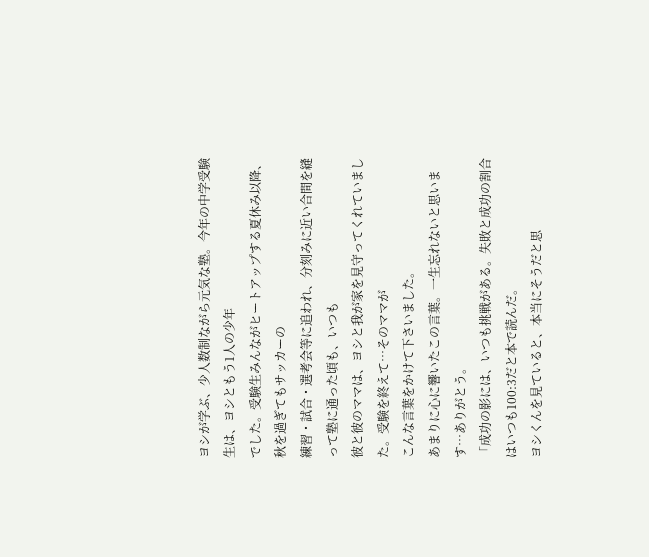ヨシが学ぶ、少人数制ながら元気な塾。今年の中学受験生は、ヨシともう1人の少年
でした。受験生みんながヒートアップする夏休み以降、秋を過ぎてもサッカーの
練習・試合・選考会等に追われ、分刻みに近い合間を縫って塾に通った頃も、いつも
彼と彼のママは、ヨシと我が家を見守ってくれていました。受験を終えて…そのママが
こんな言葉をかけて下さいました。
あまりに心に響いたこの言葉。一生忘れないと思います…ありがとう。
「成功の影には、いつも挑戦がある。失敗と成功の割合はいつも100:3だと本で読んだ。
ヨシくんを見ていると、本当にそうだと思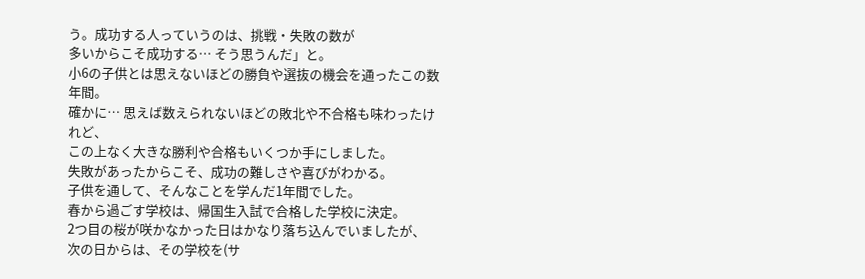う。成功する人っていうのは、挑戦・失敗の数が
多いからこそ成功する… そう思うんだ」と。
小6の子供とは思えないほどの勝負や選抜の機会を通ったこの数年間。
確かに… 思えば数えられないほどの敗北や不合格も味わったけれど、
この上なく大きな勝利や合格もいくつか手にしました。
失敗があったからこそ、成功の難しさや喜びがわかる。
子供を通して、そんなことを学んだ1年間でした。
春から過ごす学校は、帰国生入試で合格した学校に決定。
2つ目の桜が咲かなかった日はかなり落ち込んでいましたが、
次の日からは、その学校を(サ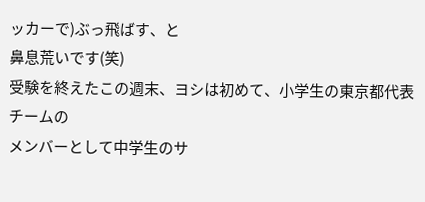ッカーで)ぶっ飛ばす、と
鼻息荒いです(笑)
受験を終えたこの週末、ヨシは初めて、小学生の東京都代表チームの
メンバーとして中学生のサ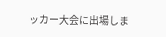ッカー大会に出場しま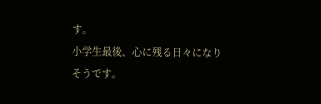す。
小学生最後、心に残る日々になりそうです。